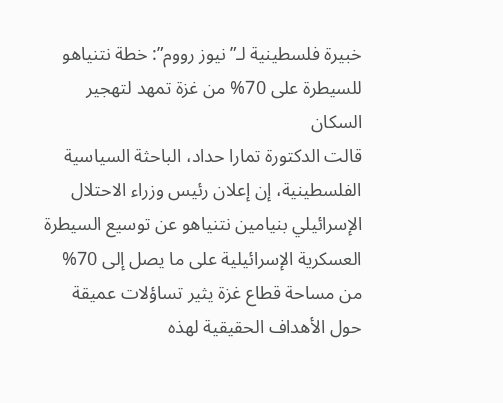خبيرة فلسطينية لـ”نيوز رووم”: خطة نتنياهو للسيطرة على 70% من غزة تمهد لتهجير السكان
قالت الدكتورة تمارا حداد، الباحثة السياسية الفلسطينية، إن إعلان رئيس وزراء الاحتلال الإسرائيلي بنيامين نتنياهو عن توسيع السيطرة العسكرية الإسرائيلية على ما يصل إلى 70% من مساحة قطاع غزة يثير تساؤلات عميقة حول الأهداف الحقيقية لهذه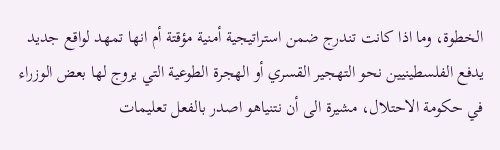الخطوة، وما اذا كانت تندرج ضمن استراتيجية أمنية مؤقتة أم انها تمهد لواقع جديد يدفع الفلسطينيين نحو التهجير القسري أو الهجرة الطوعية التي يروج لها بعض الوزراء في حكومة الاحتلال، مشيرة الى أن نتنياهو اصدر بالفعل تعليمات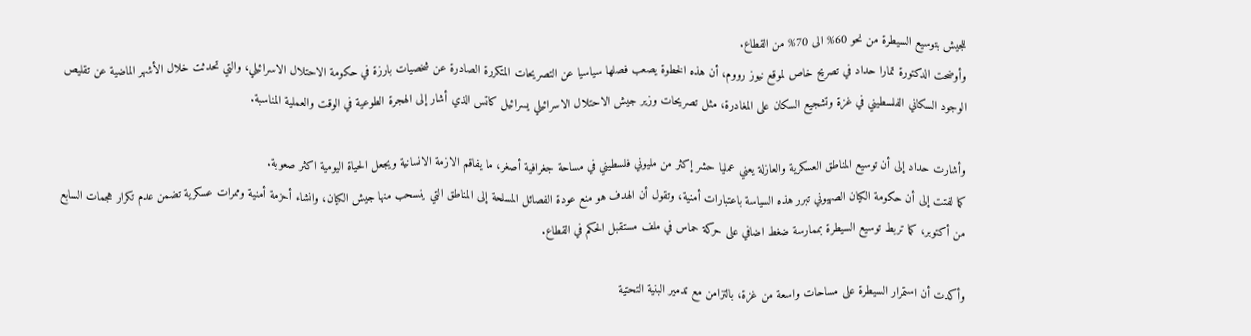للجيش بتوسيع السيطرة من نحو 60% الى 70% من القطاع.
وأوضحت الدكتورة تمارا حداد في تصريح خاص لموقع نيوز رووم، أن هذه الخطوة يصعب فصلها سياسيا عن التصريحات المتكررة الصادرة عن شخصيات بارزة في حكومة الاحتلال الاسرائيلي، والتي تحدثت خلال الأشهر الماضية عن تقليص الوجود السكاني الفلسطيني في غزة وتشجيع السكان على المغادرة، مثل تصريحات وزير جيش الاحتلال الاسرائيلي يسرائيل كاتس الذي أشار إلى الهجرة الطوعية في الوقت والعملية المناسبة.

وأشارت حداد إلى أن توسيع المناطق العسكرية والعازلة يعني عمليا حشر إكثر من مليوني فلسطيني في مساحة جغرافية أصغر، ما يفاقم الازمة الانسانية ويجعل الحياة اليومية اكثر صعوبة.
كما لفتت إلى أن حكومة الكيان الصهيوني تبرر هذه السياسة باعتبارات أمنية، وتقول أن الهدف هو منع عودة الفصائل المسلحة إلى المناطق التي ينسحب منها جيش الكيان، وانشاء أحزمة أمنية وممرات عسكرية تضمن عدم تكرار هجمات السابع من أكتوبر، كما تربط توسيع السيطرة بممارسة ضغط اضافي على حركة حماس في ملف مستقبل الحكم في القطاع.

وأكدت أن استمرار السيطرة على مساحات واسعة من غزة، بالتزامن مع تدمير البنية التحتية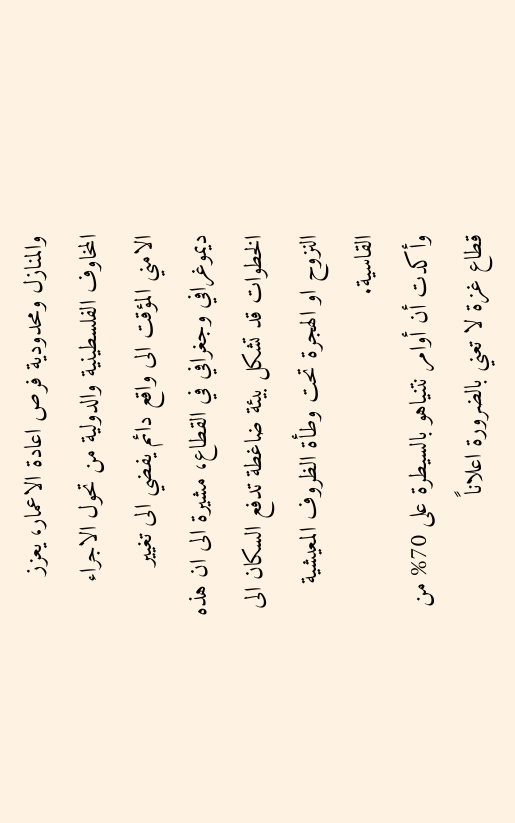والمنازل ومحدودية فرص اعادة الاعمار، يعزز المخاوف الفلسطينية والدولية من تحول الاجراء الامني المؤقت الى واقع دائم يفضي الى تغيير ديموغرافي وجغرافي في القطاع، مشيرة الى ان هذه الخطوات قد تشكل بيئة ضاغطة تدفع السكان الى النزوح او الهجرة تحت وطأة الظروف المعيشية القاسية.
وأكدت أن أوامر نتنياهو بالسيطرة على 70% من قطاع غزة لا تعني بالضرورة اعلاناً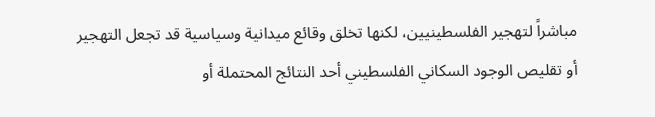مباشراً لتهجير الفلسطينيين، لكنها تخلق وقائع ميدانية وسياسية قد تجعل التهجير أو تقليص الوجود السكاني الفلسطيني أحد النتائج المحتملة أو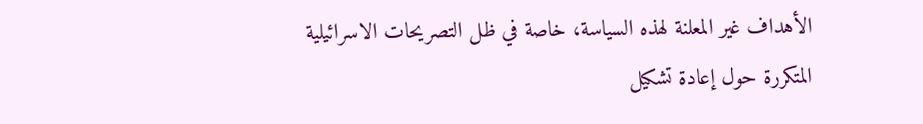الأهداف غير المعلنة لهذه السياسة، خاصة في ظل التصريحات الاسرائيلية المتكررة حول إعادة تشكيل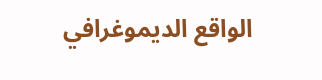الواقع الديموغرافي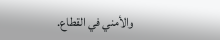والأمني في القطاع.